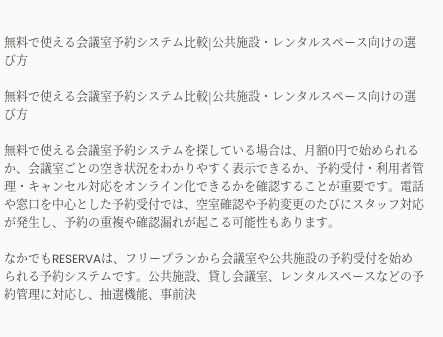無料で使える会議室予約システム比較|公共施設・レンタルスペース向けの選び方

無料で使える会議室予約システム比較|公共施設・レンタルスペース向けの選び方

無料で使える会議室予約システムを探している場合は、月額0円で始められるか、会議室ごとの空き状況をわかりやすく表示できるか、予約受付・利用者管理・キャンセル対応をオンライン化できるかを確認することが重要です。電話や窓口を中心とした予約受付では、空室確認や予約変更のたびにスタッフ対応が発生し、予約の重複や確認漏れが起こる可能性もあります。

なかでもRESERVAは、フリープランから会議室や公共施設の予約受付を始められる予約システムです。公共施設、貸し会議室、レンタルスペースなどの予約管理に対応し、抽選機能、事前決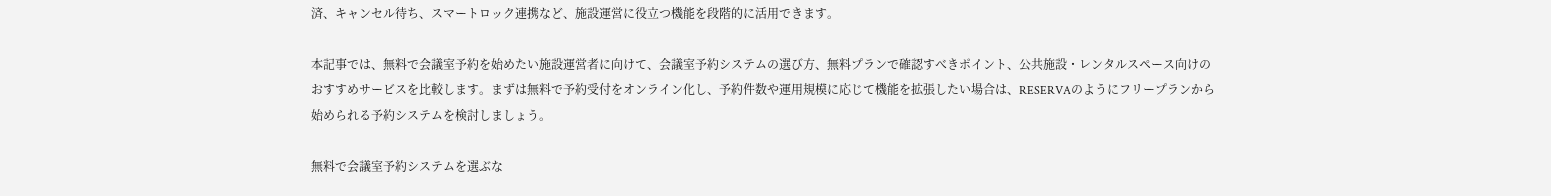済、キャンセル待ち、スマートロック連携など、施設運営に役立つ機能を段階的に活用できます。

本記事では、無料で会議室予約を始めたい施設運営者に向けて、会議室予約システムの選び方、無料プランで確認すべきポイント、公共施設・レンタルスペース向けのおすすめサービスを比較します。まずは無料で予約受付をオンライン化し、予約件数や運用規模に応じて機能を拡張したい場合は、RESERVAのようにフリープランから始められる予約システムを検討しましょう。

無料で会議室予約システムを選ぶな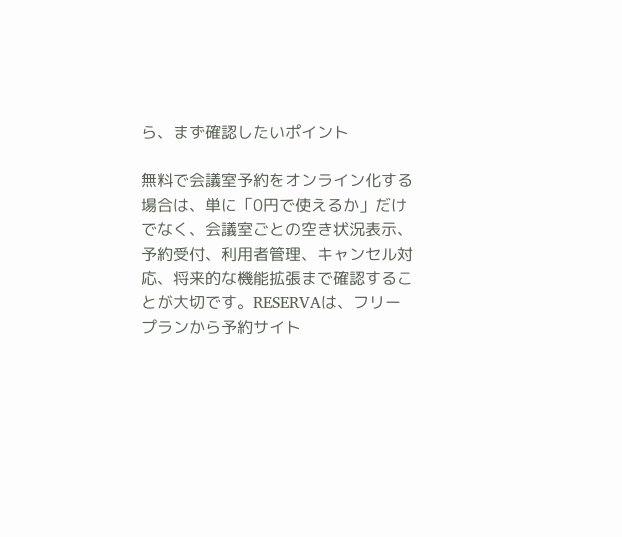ら、まず確認したいポイント

無料で会議室予約をオンライン化する場合は、単に「0円で使えるか」だけでなく、会議室ごとの空き状況表示、予約受付、利用者管理、キャンセル対応、将来的な機能拡張まで確認することが大切です。RESERVAは、フリープランから予約サイト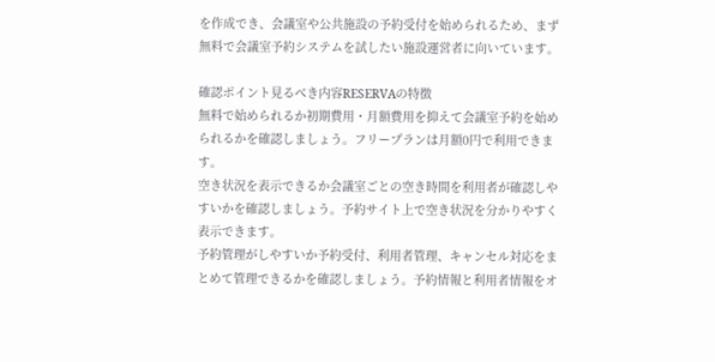を作成でき、会議室や公共施設の予約受付を始められるため、まず無料で会議室予約システムを試したい施設運営者に向いています。

確認ポイント見るべき内容RESERVAの特徴
無料で始められるか初期費用・月額費用を抑えて会議室予約を始められるかを確認しましょう。フリープランは月額0円で利用できます。
空き状況を表示できるか会議室ごとの空き時間を利用者が確認しやすいかを確認しましょう。予約サイト上で空き状況を分かりやすく表示できます。
予約管理がしやすいか予約受付、利用者管理、キャンセル対応をまとめて管理できるかを確認しましょう。予約情報と利用者情報をオ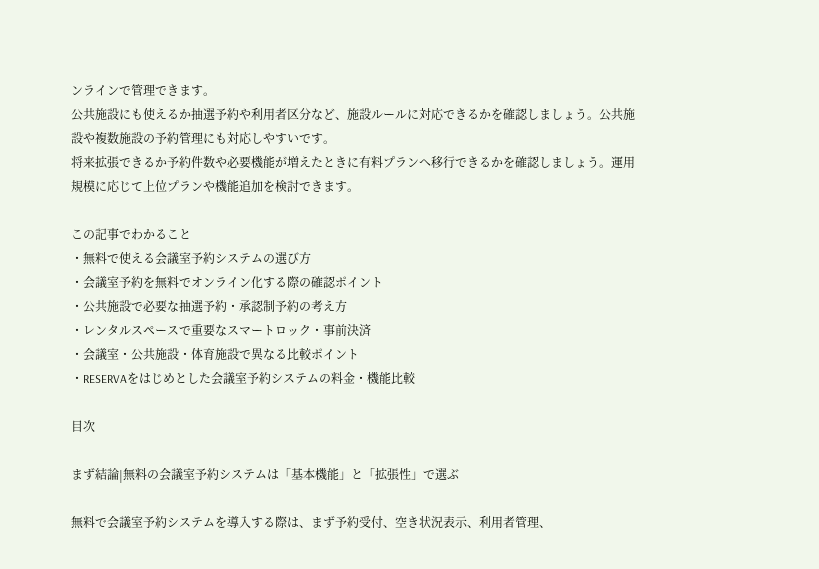ンラインで管理できます。
公共施設にも使えるか抽選予約や利用者区分など、施設ルールに対応できるかを確認しましょう。公共施設や複数施設の予約管理にも対応しやすいです。
将来拡張できるか予約件数や必要機能が増えたときに有料プランへ移行できるかを確認しましょう。運用規模に応じて上位プランや機能追加を検討できます。

この記事でわかること
・無料で使える会議室予約システムの選び方
・会議室予約を無料でオンライン化する際の確認ポイント
・公共施設で必要な抽選予約・承認制予約の考え方
・レンタルスペースで重要なスマートロック・事前決済
・会議室・公共施設・体育施設で異なる比較ポイント
・RESERVAをはじめとした会議室予約システムの料金・機能比較

目次

まず結論|無料の会議室予約システムは「基本機能」と「拡張性」で選ぶ

無料で会議室予約システムを導入する際は、まず予約受付、空き状況表示、利用者管理、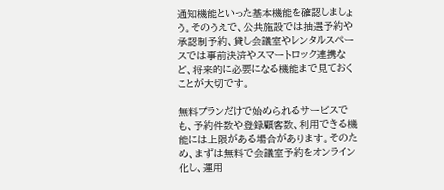通知機能といった基本機能を確認しましょう。そのうえで、公共施設では抽選予約や承認制予約、貸し会議室やレンタルスペースでは事前決済やスマートロック連携など、将来的に必要になる機能まで見ておくことが大切です。

無料プランだけで始められるサービスでも、予約件数や登録顧客数、利用できる機能には上限がある場合があります。そのため、まずは無料で会議室予約をオンライン化し、運用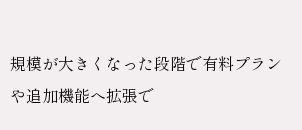規模が大きくなった段階で有料プランや追加機能へ拡張で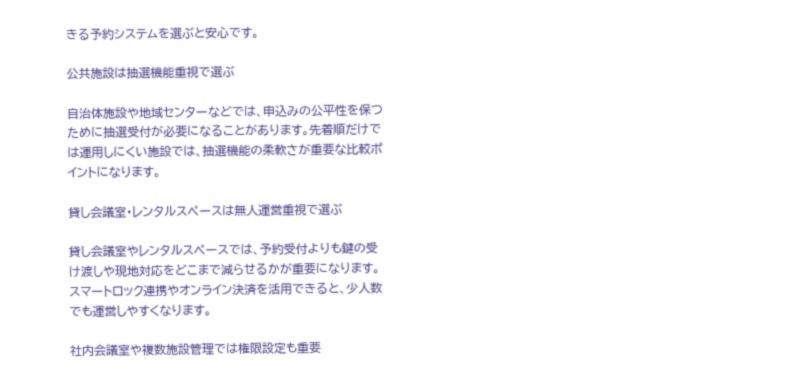きる予約システムを選ぶと安心です。

公共施設は抽選機能重視で選ぶ

自治体施設や地域センターなどでは、申込みの公平性を保つために抽選受付が必要になることがあります。先着順だけでは運用しにくい施設では、抽選機能の柔軟さが重要な比較ポイントになります。

貸し会議室・レンタルスペースは無人運営重視で選ぶ

貸し会議室やレンタルスペースでは、予約受付よりも鍵の受け渡しや現地対応をどこまで減らせるかが重要になります。スマートロック連携やオンライン決済を活用できると、少人数でも運営しやすくなります。

社内会議室や複数施設管理では権限設定も重要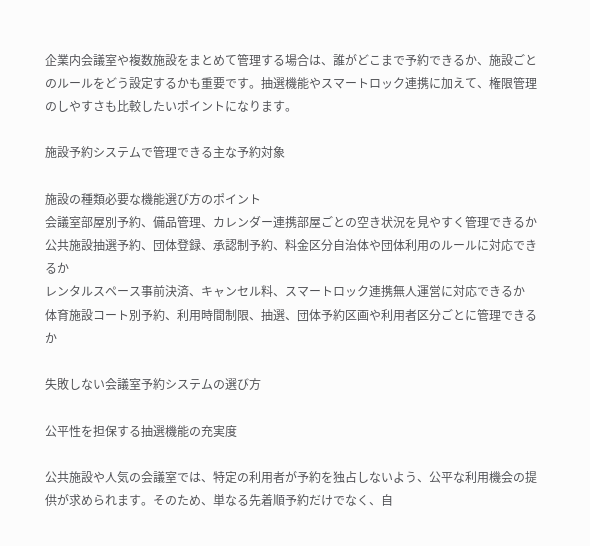企業内会議室や複数施設をまとめて管理する場合は、誰がどこまで予約できるか、施設ごとのルールをどう設定するかも重要です。抽選機能やスマートロック連携に加えて、権限管理のしやすさも比較したいポイントになります。

施設予約システムで管理できる主な予約対象

施設の種類必要な機能選び方のポイント
会議室部屋別予約、備品管理、カレンダー連携部屋ごとの空き状況を見やすく管理できるか
公共施設抽選予約、団体登録、承認制予約、料金区分自治体や団体利用のルールに対応できるか
レンタルスペース事前決済、キャンセル料、スマートロック連携無人運営に対応できるか
体育施設コート別予約、利用時間制限、抽選、団体予約区画や利用者区分ごとに管理できるか

失敗しない会議室予約システムの選び方

公平性を担保する抽選機能の充実度

公共施設や人気の会議室では、特定の利用者が予約を独占しないよう、公平な利用機会の提供が求められます。そのため、単なる先着順予約だけでなく、自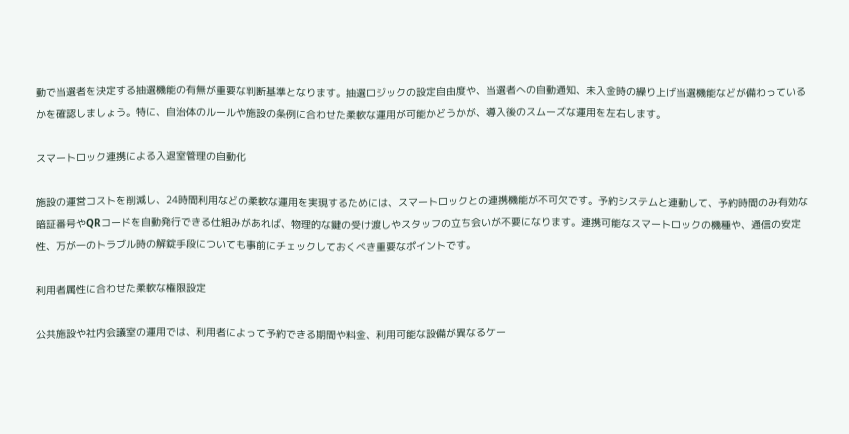動で当選者を決定する抽選機能の有無が重要な判断基準となります。抽選ロジックの設定自由度や、当選者への自動通知、未入金時の繰り上げ当選機能などが備わっているかを確認しましょう。特に、自治体のルールや施設の条例に合わせた柔軟な運用が可能かどうかが、導入後のスムーズな運用を左右します。

スマートロック連携による入退室管理の自動化

施設の運営コストを削減し、24時間利用などの柔軟な運用を実現するためには、スマートロックとの連携機能が不可欠です。予約システムと連動して、予約時間のみ有効な暗証番号やQRコードを自動発行できる仕組みがあれば、物理的な鍵の受け渡しやスタッフの立ち会いが不要になります。連携可能なスマートロックの機種や、通信の安定性、万が一のトラブル時の解錠手段についても事前にチェックしておくべき重要なポイントです。

利用者属性に合わせた柔軟な権限設定

公共施設や社内会議室の運用では、利用者によって予約できる期間や料金、利用可能な設備が異なるケー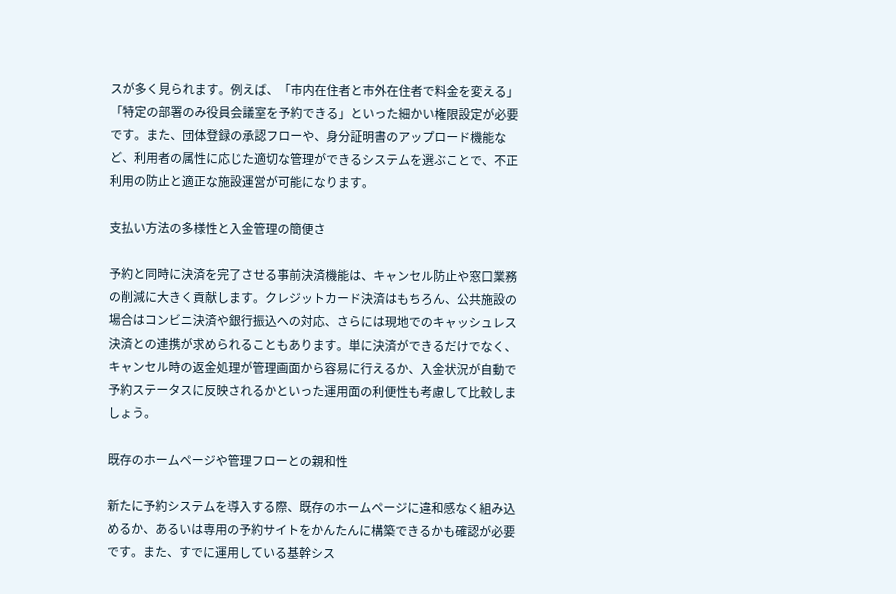スが多く見られます。例えば、「市内在住者と市外在住者で料金を変える」「特定の部署のみ役員会議室を予約できる」といった細かい権限設定が必要です。また、団体登録の承認フローや、身分証明書のアップロード機能など、利用者の属性に応じた適切な管理ができるシステムを選ぶことで、不正利用の防止と適正な施設運営が可能になります。

支払い方法の多様性と入金管理の簡便さ

予約と同時に決済を完了させる事前決済機能は、キャンセル防止や窓口業務の削減に大きく貢献します。クレジットカード決済はもちろん、公共施設の場合はコンビニ決済や銀行振込への対応、さらには現地でのキャッシュレス決済との連携が求められることもあります。単に決済ができるだけでなく、キャンセル時の返金処理が管理画面から容易に行えるか、入金状況が自動で予約ステータスに反映されるかといった運用面の利便性も考慮して比較しましょう。

既存のホームページや管理フローとの親和性

新たに予約システムを導入する際、既存のホームページに違和感なく組み込めるか、あるいは専用の予約サイトをかんたんに構築できるかも確認が必要です。また、すでに運用している基幹シス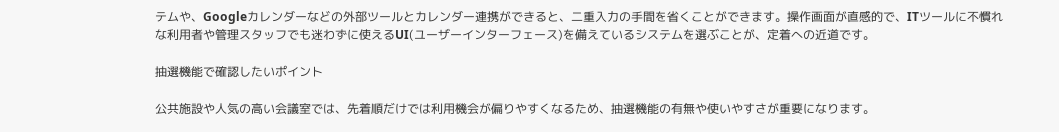テムや、Googleカレンダーなどの外部ツールとカレンダー連携ができると、二重入力の手間を省くことができます。操作画面が直感的で、ITツールに不慣れな利用者や管理スタッフでも迷わずに使えるUI(ユーザーインターフェース)を備えているシステムを選ぶことが、定着への近道です。

抽選機能で確認したいポイント

公共施設や人気の高い会議室では、先着順だけでは利用機会が偏りやすくなるため、抽選機能の有無や使いやすさが重要になります。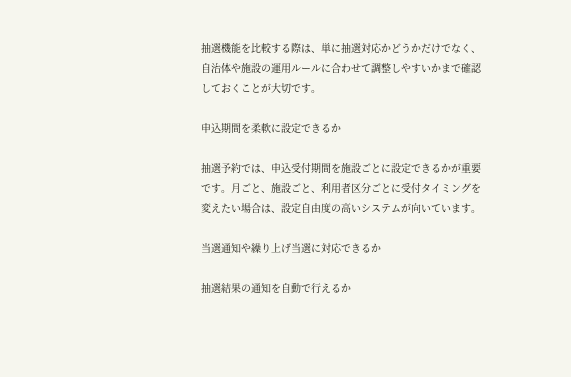抽選機能を比較する際は、単に抽選対応かどうかだけでなく、自治体や施設の運用ルールに合わせて調整しやすいかまで確認しておくことが大切です。

申込期間を柔軟に設定できるか

抽選予約では、申込受付期間を施設ごとに設定できるかが重要です。月ごと、施設ごと、利用者区分ごとに受付タイミングを変えたい場合は、設定自由度の高いシステムが向いています。

当選通知や繰り上げ当選に対応できるか

抽選結果の通知を自動で行えるか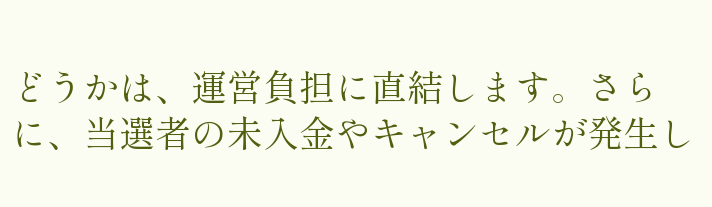どうかは、運営負担に直結します。さらに、当選者の未入金やキャンセルが発生し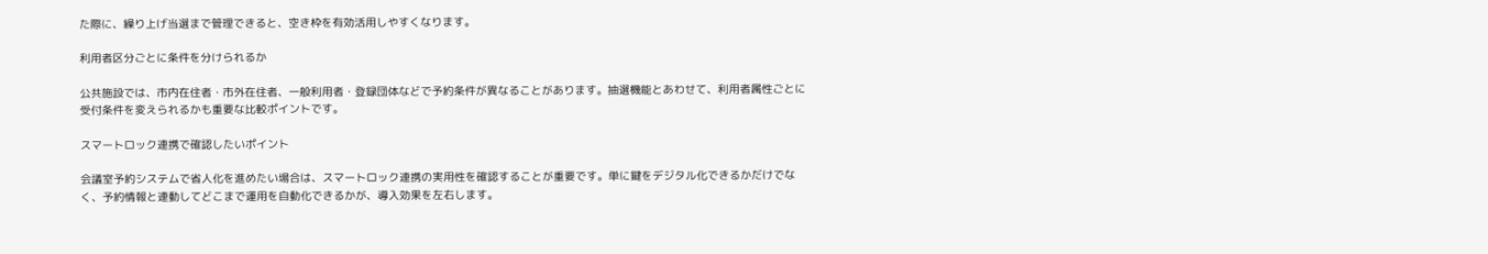た際に、繰り上げ当選まで管理できると、空き枠を有効活用しやすくなります。

利用者区分ごとに条件を分けられるか

公共施設では、市内在住者・市外在住者、一般利用者・登録団体などで予約条件が異なることがあります。抽選機能とあわせて、利用者属性ごとに受付条件を変えられるかも重要な比較ポイントです。

スマートロック連携で確認したいポイント

会議室予約システムで省人化を進めたい場合は、スマートロック連携の実用性を確認することが重要です。単に鍵をデジタル化できるかだけでなく、予約情報と連動してどこまで運用を自動化できるかが、導入効果を左右します。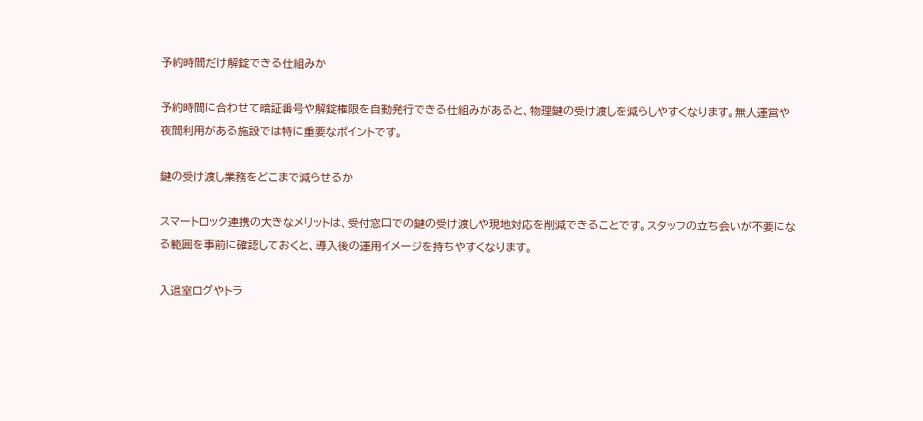予約時間だけ解錠できる仕組みか

予約時間に合わせて暗証番号や解錠権限を自動発行できる仕組みがあると、物理鍵の受け渡しを減らしやすくなります。無人運営や夜間利用がある施設では特に重要なポイントです。

鍵の受け渡し業務をどこまで減らせるか

スマートロック連携の大きなメリットは、受付窓口での鍵の受け渡しや現地対応を削減できることです。スタッフの立ち会いが不要になる範囲を事前に確認しておくと、導入後の運用イメージを持ちやすくなります。

入退室ログやトラ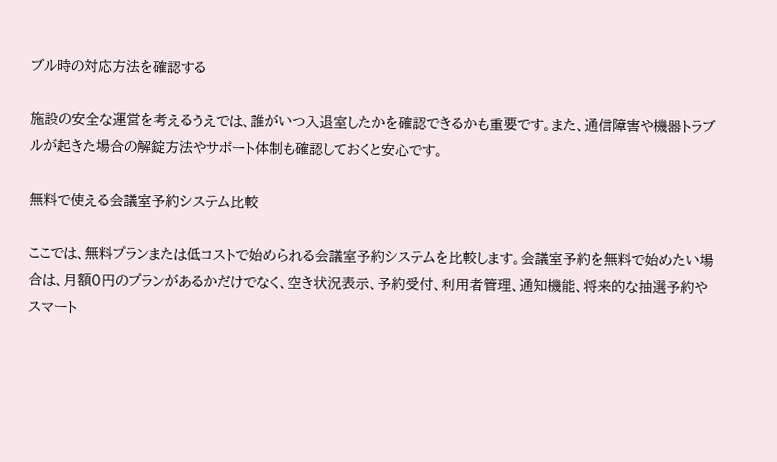ブル時の対応方法を確認する

施設の安全な運営を考えるうえでは、誰がいつ入退室したかを確認できるかも重要です。また、通信障害や機器トラブルが起きた場合の解錠方法やサポート体制も確認しておくと安心です。

無料で使える会議室予約システム比較

ここでは、無料プランまたは低コストで始められる会議室予約システムを比較します。会議室予約を無料で始めたい場合は、月額0円のプランがあるかだけでなく、空き状況表示、予約受付、利用者管理、通知機能、将来的な抽選予約やスマート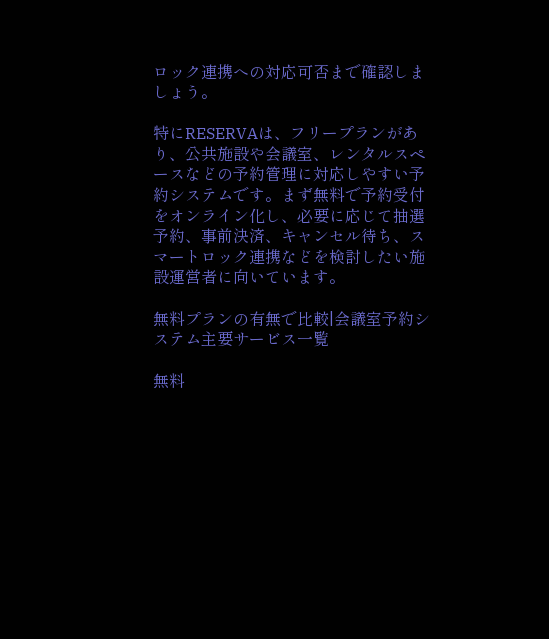ロック連携への対応可否まで確認しましょう。

特にRESERVAは、フリープランがあり、公共施設や会議室、レンタルスペースなどの予約管理に対応しやすい予約システムです。まず無料で予約受付をオンライン化し、必要に応じて抽選予約、事前決済、キャンセル待ち、スマートロック連携などを検討したい施設運営者に向いています。

無料プランの有無で比較|会議室予約システム主要サービス一覧

無料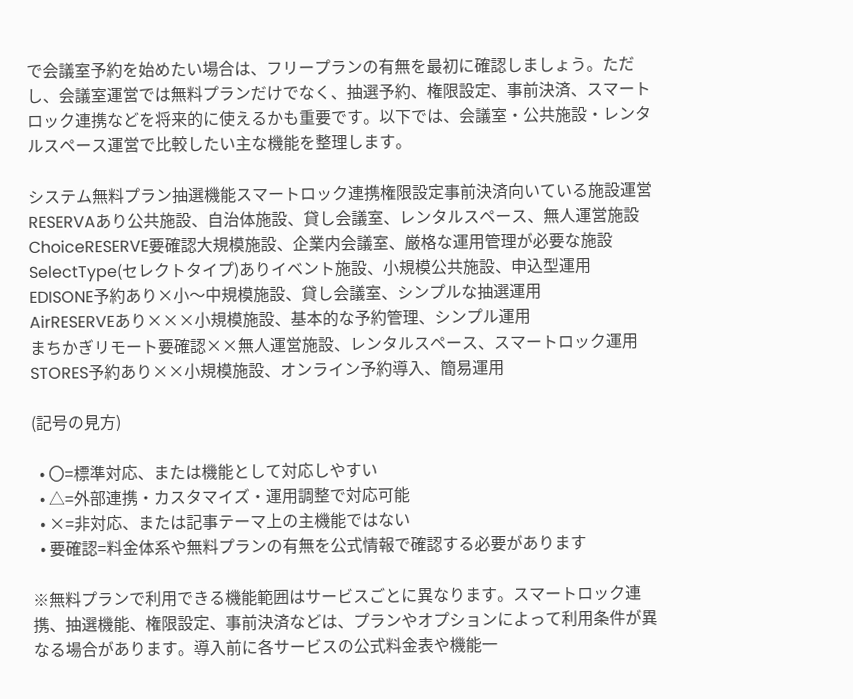で会議室予約を始めたい場合は、フリープランの有無を最初に確認しましょう。ただし、会議室運営では無料プランだけでなく、抽選予約、権限設定、事前決済、スマートロック連携などを将来的に使えるかも重要です。以下では、会議室・公共施設・レンタルスペース運営で比較したい主な機能を整理します。

システム無料プラン抽選機能スマートロック連携権限設定事前決済向いている施設運営
RESERVAあり公共施設、自治体施設、貸し会議室、レンタルスペース、無人運営施設
ChoiceRESERVE要確認大規模施設、企業内会議室、厳格な運用管理が必要な施設
SelectType(セレクトタイプ)ありイベント施設、小規模公共施設、申込型運用
EDISONE予約あり×小〜中規模施設、貸し会議室、シンプルな抽選運用
AirRESERVEあり×××小規模施設、基本的な予約管理、シンプル運用
まちかぎリモート要確認××無人運営施設、レンタルスペース、スマートロック運用
STORES予約あり××小規模施設、オンライン予約導入、簡易運用

(記号の見方)

  • 〇=標準対応、または機能として対応しやすい
  • △=外部連携・カスタマイズ・運用調整で対応可能
  • ×=非対応、または記事テーマ上の主機能ではない
  • 要確認=料金体系や無料プランの有無を公式情報で確認する必要があります

※無料プランで利用できる機能範囲はサービスごとに異なります。スマートロック連携、抽選機能、権限設定、事前決済などは、プランやオプションによって利用条件が異なる場合があります。導入前に各サービスの公式料金表や機能一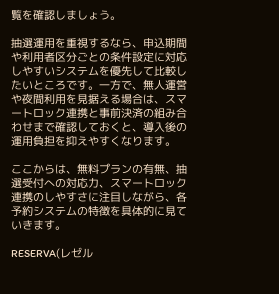覧を確認しましょう。

抽選運用を重視するなら、申込期間や利用者区分ごとの条件設定に対応しやすいシステムを優先して比較したいところです。一方で、無人運営や夜間利用を見据える場合は、スマートロック連携と事前決済の組み合わせまで確認しておくと、導入後の運用負担を抑えやすくなります。

ここからは、無料プランの有無、抽選受付への対応力、スマートロック連携のしやすさに注目しながら、各予約システムの特徴を具体的に見ていきます。

RESERVA(レゼル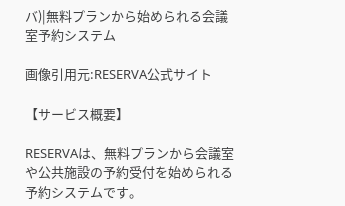バ)|無料プランから始められる会議室予約システム

画像引用元:RESERVA公式サイト

【サービス概要】

RESERVAは、無料プランから会議室や公共施設の予約受付を始められる予約システムです。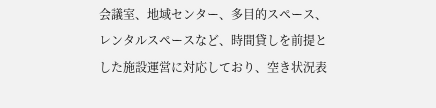会議室、地域センター、多目的スペース、レンタルスペースなど、時間貸しを前提とした施設運営に対応しており、空き状況表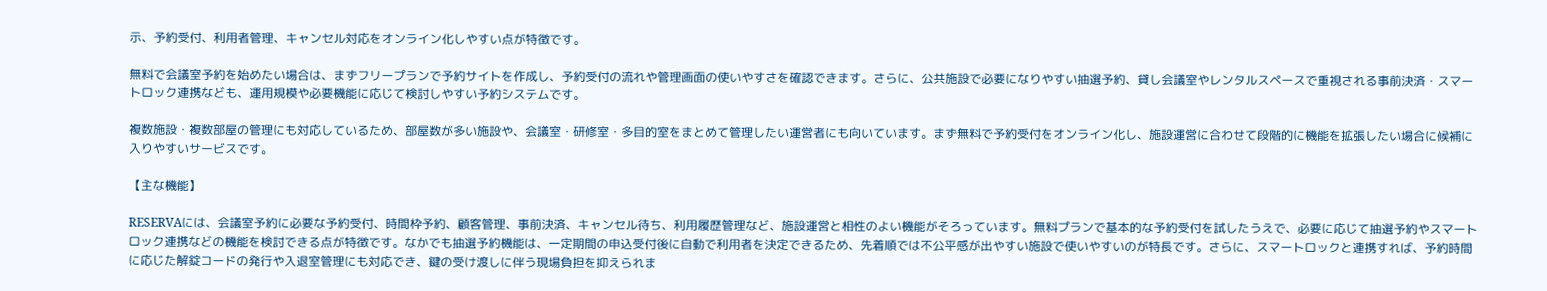示、予約受付、利用者管理、キャンセル対応をオンライン化しやすい点が特徴です。

無料で会議室予約を始めたい場合は、まずフリープランで予約サイトを作成し、予約受付の流れや管理画面の使いやすさを確認できます。さらに、公共施設で必要になりやすい抽選予約、貸し会議室やレンタルスペースで重視される事前決済・スマートロック連携なども、運用規模や必要機能に応じて検討しやすい予約システムです。

複数施設・複数部屋の管理にも対応しているため、部屋数が多い施設や、会議室・研修室・多目的室をまとめて管理したい運営者にも向いています。まず無料で予約受付をオンライン化し、施設運営に合わせて段階的に機能を拡張したい場合に候補に入りやすいサービスです。

【主な機能】

RESERVAには、会議室予約に必要な予約受付、時間枠予約、顧客管理、事前決済、キャンセル待ち、利用履歴管理など、施設運営と相性のよい機能がそろっています。無料プランで基本的な予約受付を試したうえで、必要に応じて抽選予約やスマートロック連携などの機能を検討できる点が特徴です。なかでも抽選予約機能は、一定期間の申込受付後に自動で利用者を決定できるため、先着順では不公平感が出やすい施設で使いやすいのが特長です。さらに、スマートロックと連携すれば、予約時間に応じた解錠コードの発行や入退室管理にも対応でき、鍵の受け渡しに伴う現場負担を抑えられま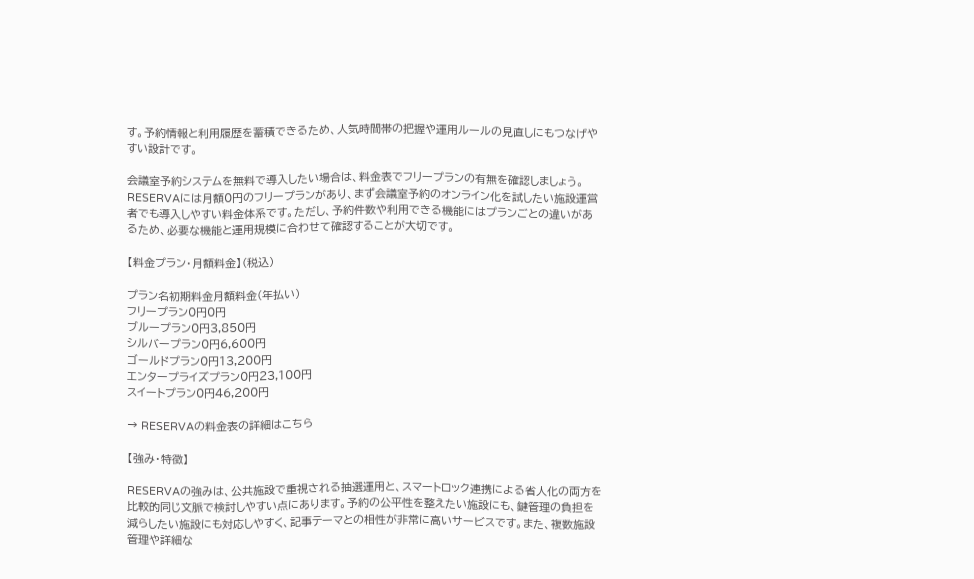す。予約情報と利用履歴を蓄積できるため、人気時間帯の把握や運用ルールの見直しにもつなげやすい設計です。

会議室予約システムを無料で導入したい場合は、料金表でフリープランの有無を確認しましょう。RESERVAには月額0円のフリープランがあり、まず会議室予約のオンライン化を試したい施設運営者でも導入しやすい料金体系です。ただし、予約件数や利用できる機能にはプランごとの違いがあるため、必要な機能と運用規模に合わせて確認することが大切です。

【料金プラン・月額料金】(税込)

プラン名初期料金月額料金(年払い)
フリープラン0円0円
ブループラン0円3,850円
シルバープラン0円6,600円
ゴールドプラン0円13,200円
エンタープライズプラン0円23,100円
スイートプラン0円46,200円

→ RESERVAの料金表の詳細はこちら

【強み・特徴】

RESERVAの強みは、公共施設で重視される抽選運用と、スマートロック連携による省人化の両方を比較的同じ文脈で検討しやすい点にあります。予約の公平性を整えたい施設にも、鍵管理の負担を減らしたい施設にも対応しやすく、記事テーマとの相性が非常に高いサービスです。また、複数施設管理や詳細な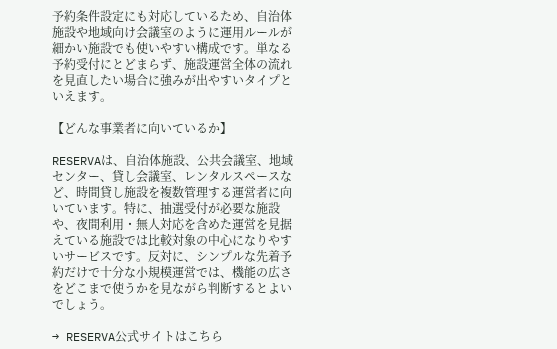予約条件設定にも対応しているため、自治体施設や地域向け会議室のように運用ルールが細かい施設でも使いやすい構成です。単なる予約受付にとどまらず、施設運営全体の流れを見直したい場合に強みが出やすいタイプといえます。

【どんな事業者に向いているか】

RESERVAは、自治体施設、公共会議室、地域センター、貸し会議室、レンタルスペースなど、時間貸し施設を複数管理する運営者に向いています。特に、抽選受付が必要な施設や、夜間利用・無人対応を含めた運営を見据えている施設では比較対象の中心になりやすいサービスです。反対に、シンプルな先着予約だけで十分な小規模運営では、機能の広さをどこまで使うかを見ながら判断するとよいでしょう。

→ RESERVA公式サイトはこちら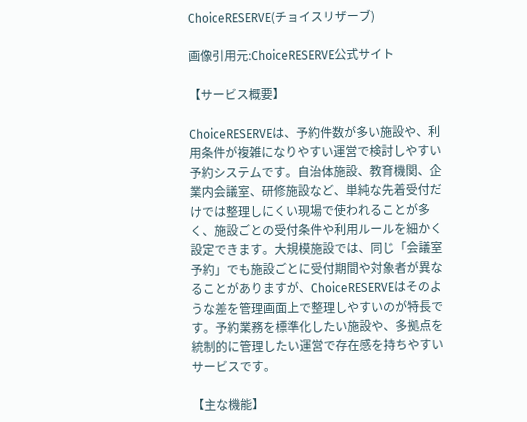ChoiceRESERVE(チョイスリザーブ)

画像引用元:ChoiceRESERVE公式サイト

【サービス概要】

ChoiceRESERVEは、予約件数が多い施設や、利用条件が複雑になりやすい運営で検討しやすい予約システムです。自治体施設、教育機関、企業内会議室、研修施設など、単純な先着受付だけでは整理しにくい現場で使われることが多く、施設ごとの受付条件や利用ルールを細かく設定できます。大規模施設では、同じ「会議室予約」でも施設ごとに受付期間や対象者が異なることがありますが、ChoiceRESERVEはそのような差を管理画面上で整理しやすいのが特長です。予約業務を標準化したい施設や、多拠点を統制的に管理したい運営で存在感を持ちやすいサービスです。

【主な機能】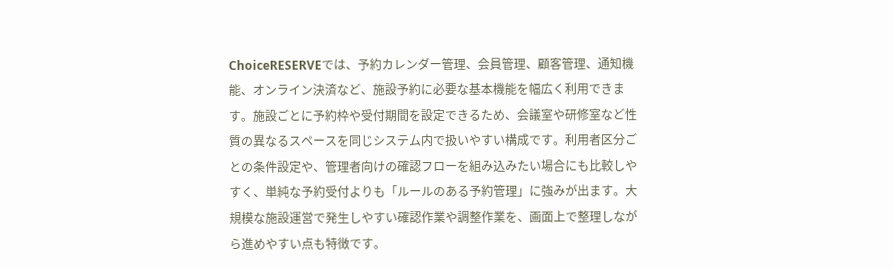ChoiceRESERVEでは、予約カレンダー管理、会員管理、顧客管理、通知機能、オンライン決済など、施設予約に必要な基本機能を幅広く利用できます。施設ごとに予約枠や受付期間を設定できるため、会議室や研修室など性質の異なるスペースを同じシステム内で扱いやすい構成です。利用者区分ごとの条件設定や、管理者向けの確認フローを組み込みたい場合にも比較しやすく、単純な予約受付よりも「ルールのある予約管理」に強みが出ます。大規模な施設運営で発生しやすい確認作業や調整作業を、画面上で整理しながら進めやすい点も特徴です。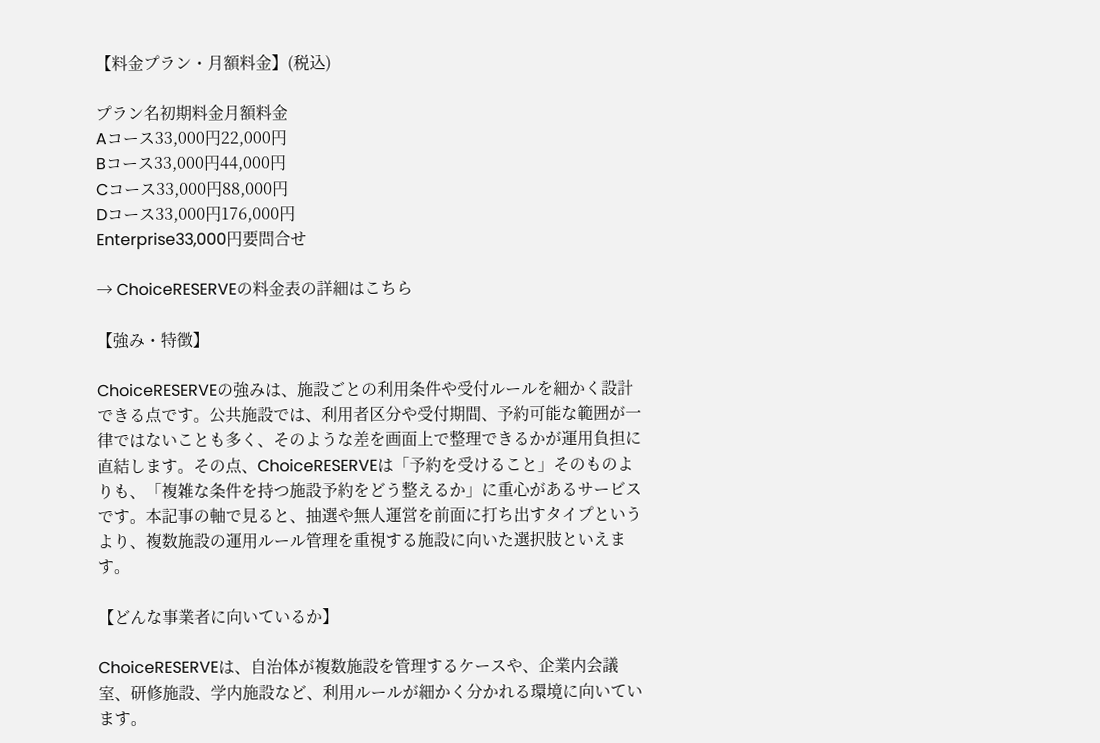【料金プラン・月額料金】(税込)

プラン名初期料金月額料金
Aコース33,000円22,000円
Bコース33,000円44,000円
Cコース33,000円88,000円
Dコース33,000円176,000円
Enterprise33,000円要問合せ

→ ChoiceRESERVEの料金表の詳細はこちら

【強み・特徴】

ChoiceRESERVEの強みは、施設ごとの利用条件や受付ルールを細かく設計できる点です。公共施設では、利用者区分や受付期間、予約可能な範囲が一律ではないことも多く、そのような差を画面上で整理できるかが運用負担に直結します。その点、ChoiceRESERVEは「予約を受けること」そのものよりも、「複雑な条件を持つ施設予約をどう整えるか」に重心があるサービスです。本記事の軸で見ると、抽選や無人運営を前面に打ち出すタイプというより、複数施設の運用ルール管理を重視する施設に向いた選択肢といえます。

【どんな事業者に向いているか】

ChoiceRESERVEは、自治体が複数施設を管理するケースや、企業内会議室、研修施設、学内施設など、利用ルールが細かく分かれる環境に向いています。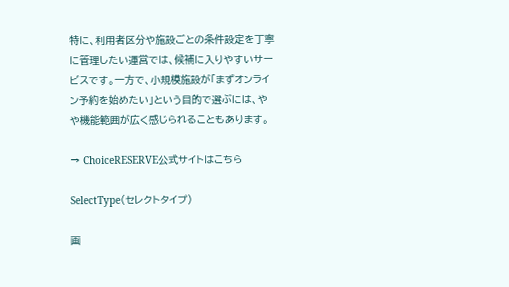特に、利用者区分や施設ごとの条件設定を丁寧に管理したい運営では、候補に入りやすいサービスです。一方で、小規模施設が「まずオンライン予約を始めたい」という目的で選ぶには、やや機能範囲が広く感じられることもあります。

→ ChoiceRESERVE公式サイトはこちら

SelectType(セレクトタイプ)

画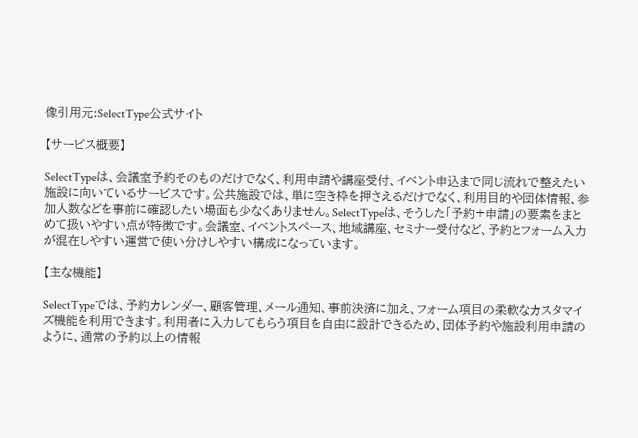像引用元:SelectType公式サイト

【サービス概要】

SelectTypeは、会議室予約そのものだけでなく、利用申請や講座受付、イベント申込まで同じ流れで整えたい施設に向いているサービスです。公共施設では、単に空き枠を押さえるだけでなく、利用目的や団体情報、参加人数などを事前に確認したい場面も少なくありません。SelectTypeは、そうした「予約+申請」の要素をまとめて扱いやすい点が特徴です。会議室、イベントスペース、地域講座、セミナー受付など、予約とフォーム入力が混在しやすい運営で使い分けしやすい構成になっています。

【主な機能】

SelectTypeでは、予約カレンダー、顧客管理、メール通知、事前決済に加え、フォーム項目の柔軟なカスタマイズ機能を利用できます。利用者に入力してもらう項目を自由に設計できるため、団体予約や施設利用申請のように、通常の予約以上の情報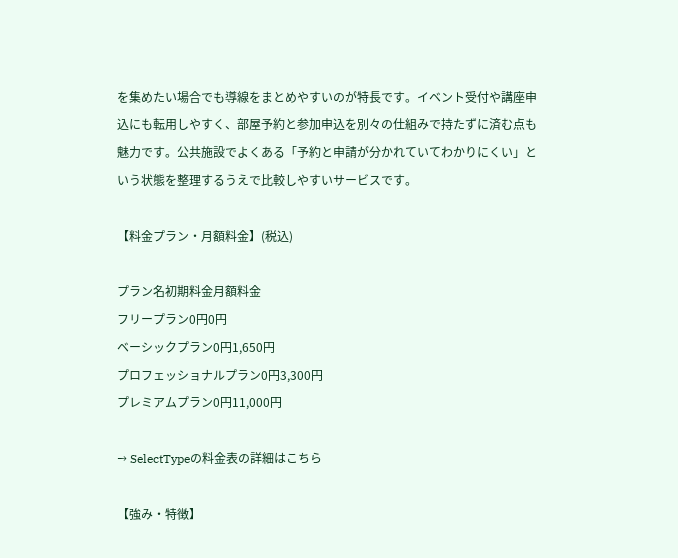を集めたい場合でも導線をまとめやすいのが特長です。イベント受付や講座申込にも転用しやすく、部屋予約と参加申込を別々の仕組みで持たずに済む点も魅力です。公共施設でよくある「予約と申請が分かれていてわかりにくい」という状態を整理するうえで比較しやすいサービスです。

【料金プラン・月額料金】(税込)

プラン名初期料金月額料金
フリープラン0円0円
ベーシックプラン0円1,650円
プロフェッショナルプラン0円3,300円
プレミアムプラン0円11,000円

→ SelectTypeの料金表の詳細はこちら

【強み・特徴】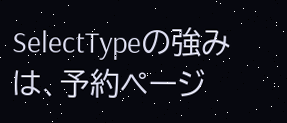SelectTypeの強みは、予約ページ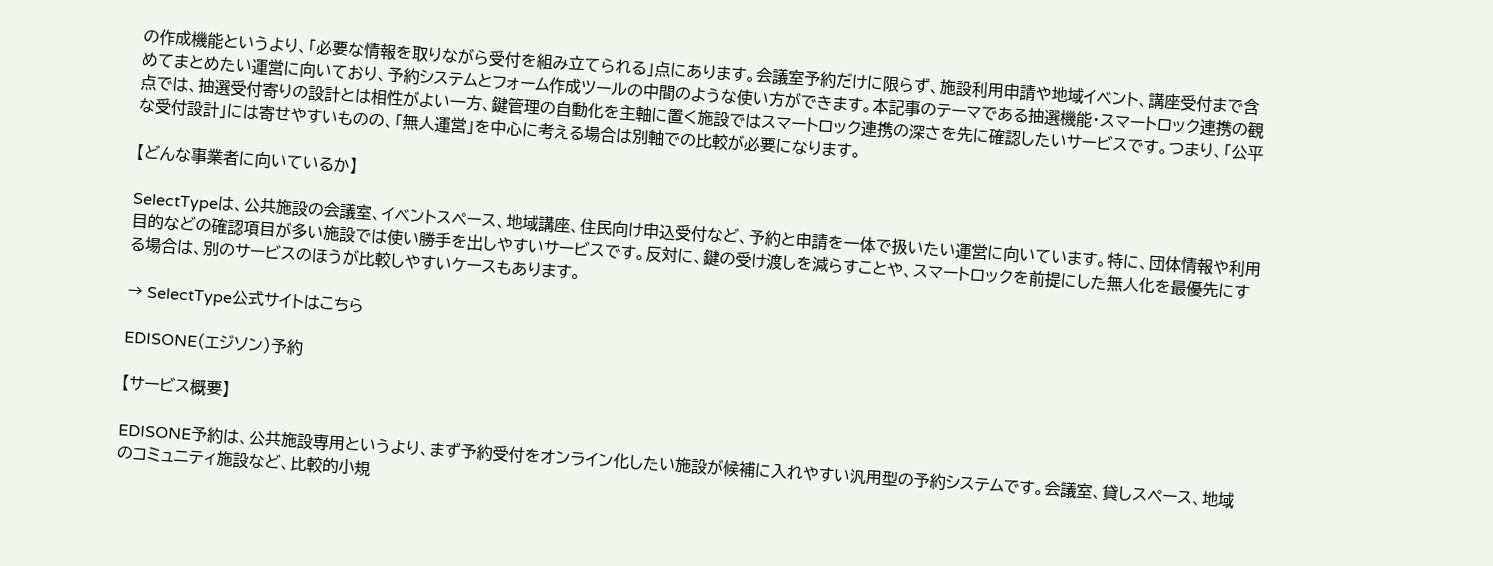の作成機能というより、「必要な情報を取りながら受付を組み立てられる」点にあります。会議室予約だけに限らず、施設利用申請や地域イベント、講座受付まで含めてまとめたい運営に向いており、予約システムとフォーム作成ツールの中間のような使い方ができます。本記事のテーマである抽選機能・スマートロック連携の観点では、抽選受付寄りの設計とは相性がよい一方、鍵管理の自動化を主軸に置く施設ではスマートロック連携の深さを先に確認したいサービスです。つまり、「公平な受付設計」には寄せやすいものの、「無人運営」を中心に考える場合は別軸での比較が必要になります。

【どんな事業者に向いているか】

SelectTypeは、公共施設の会議室、イベントスペース、地域講座、住民向け申込受付など、予約と申請を一体で扱いたい運営に向いています。特に、団体情報や利用目的などの確認項目が多い施設では使い勝手を出しやすいサービスです。反対に、鍵の受け渡しを減らすことや、スマートロックを前提にした無人化を最優先にする場合は、別のサービスのほうが比較しやすいケースもあります。

→ SelectType公式サイトはこちら

EDISONE(エジソン)予約

【サービス概要】

EDISONE予約は、公共施設専用というより、まず予約受付をオンライン化したい施設が候補に入れやすい汎用型の予約システムです。会議室、貸しスペース、地域のコミュニティ施設など、比較的小規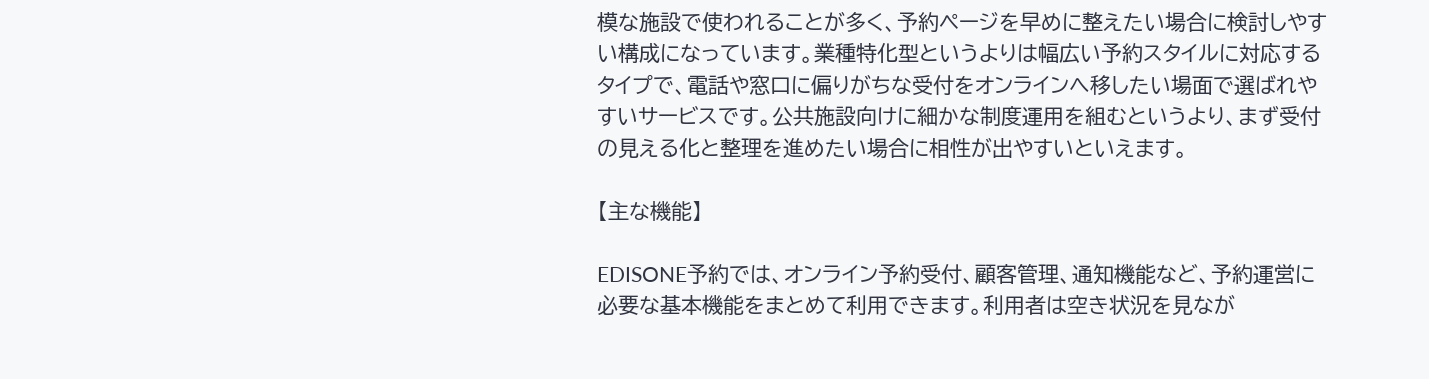模な施設で使われることが多く、予約ページを早めに整えたい場合に検討しやすい構成になっています。業種特化型というよりは幅広い予約スタイルに対応するタイプで、電話や窓口に偏りがちな受付をオンラインへ移したい場面で選ばれやすいサービスです。公共施設向けに細かな制度運用を組むというより、まず受付の見える化と整理を進めたい場合に相性が出やすいといえます。

【主な機能】

EDISONE予約では、オンライン予約受付、顧客管理、通知機能など、予約運営に必要な基本機能をまとめて利用できます。利用者は空き状況を見なが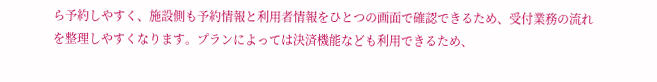ら予約しやすく、施設側も予約情報と利用者情報をひとつの画面で確認できるため、受付業務の流れを整理しやすくなります。プランによっては決済機能なども利用できるため、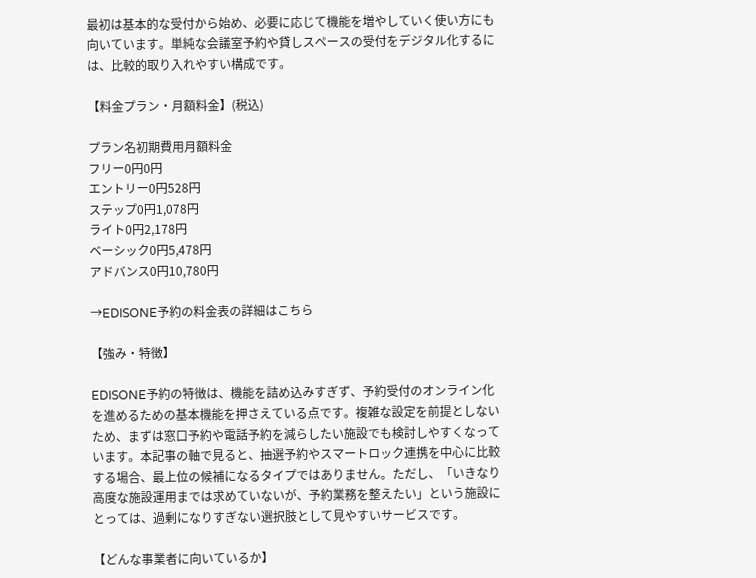最初は基本的な受付から始め、必要に応じて機能を増やしていく使い方にも向いています。単純な会議室予約や貸しスペースの受付をデジタル化するには、比較的取り入れやすい構成です。

【料金プラン・月額料金】(税込)

プラン名初期費用月額料金
フリー0円0円
エントリー0円528円
ステップ0円1,078円
ライト0円2,178円
ベーシック0円5,478円
アドバンス0円10,780円

→EDISONE予約の料金表の詳細はこちら

【強み・特徴】

EDISONE予約の特徴は、機能を詰め込みすぎず、予約受付のオンライン化を進めるための基本機能を押さえている点です。複雑な設定を前提としないため、まずは窓口予約や電話予約を減らしたい施設でも検討しやすくなっています。本記事の軸で見ると、抽選予約やスマートロック連携を中心に比較する場合、最上位の候補になるタイプではありません。ただし、「いきなり高度な施設運用までは求めていないが、予約業務を整えたい」という施設にとっては、過剰になりすぎない選択肢として見やすいサービスです。

【どんな事業者に向いているか】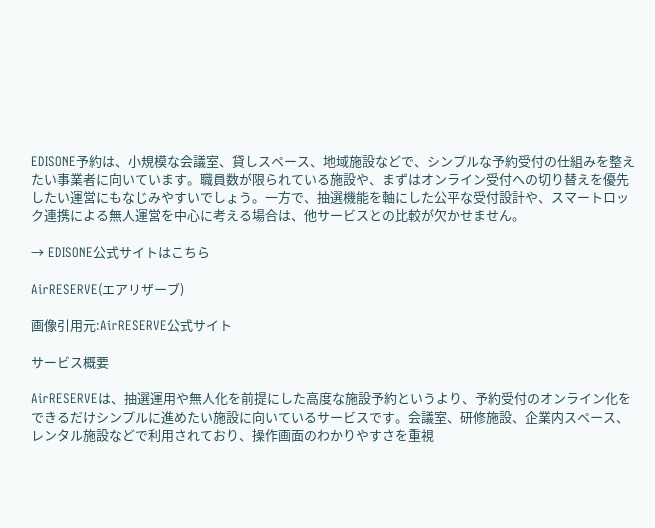EDISONE予約は、小規模な会議室、貸しスペース、地域施設などで、シンプルな予約受付の仕組みを整えたい事業者に向いています。職員数が限られている施設や、まずはオンライン受付への切り替えを優先したい運営にもなじみやすいでしょう。一方で、抽選機能を軸にした公平な受付設計や、スマートロック連携による無人運営を中心に考える場合は、他サービスとの比較が欠かせません。

→ EDISONE公式サイトはこちら

AirRESERVE(エアリザーブ)

画像引用元:AirRESERVE公式サイト

サービス概要

AirRESERVEは、抽選運用や無人化を前提にした高度な施設予約というより、予約受付のオンライン化をできるだけシンプルに進めたい施設に向いているサービスです。会議室、研修施設、企業内スペース、レンタル施設などで利用されており、操作画面のわかりやすさを重視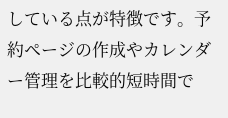している点が特徴です。予約ページの作成やカレンダー管理を比較的短時間で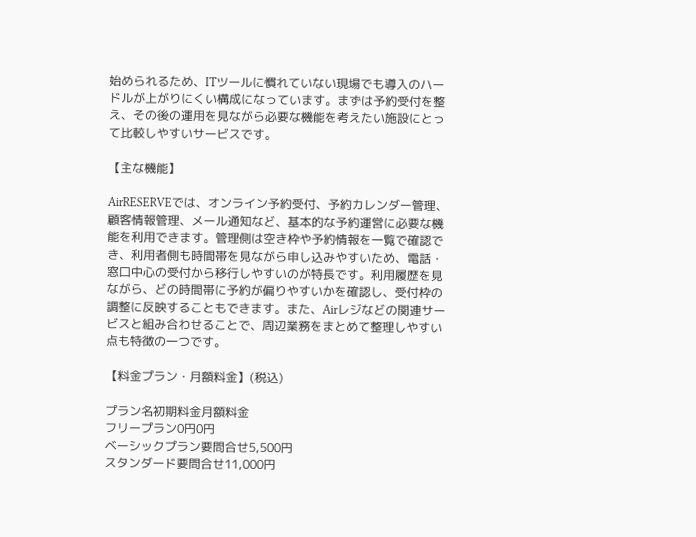始められるため、ITツールに慣れていない現場でも導入のハードルが上がりにくい構成になっています。まずは予約受付を整え、その後の運用を見ながら必要な機能を考えたい施設にとって比較しやすいサービスです。

【主な機能】

AirRESERVEでは、オンライン予約受付、予約カレンダー管理、顧客情報管理、メール通知など、基本的な予約運営に必要な機能を利用できます。管理側は空き枠や予約情報を一覧で確認でき、利用者側も時間帯を見ながら申し込みやすいため、電話・窓口中心の受付から移行しやすいのが特長です。利用履歴を見ながら、どの時間帯に予約が偏りやすいかを確認し、受付枠の調整に反映することもできます。また、Airレジなどの関連サービスと組み合わせることで、周辺業務をまとめて整理しやすい点も特徴の一つです。

【料金プラン・月額料金】(税込)

プラン名初期料金月額料金
フリープラン0円0円
ベーシックプラン要問合せ5,500円
スタンダード要問合せ11,000円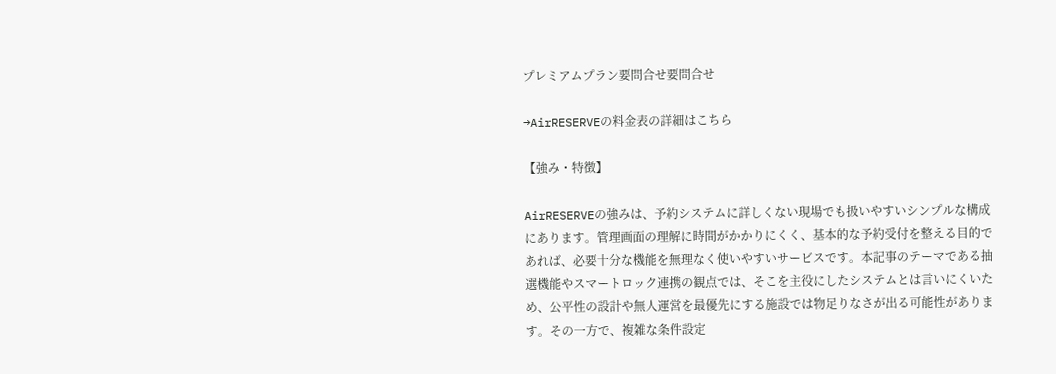プレミアムプラン要問合せ要問合せ

→AirRESERVEの料金表の詳細はこちら

【強み・特徴】

AirRESERVEの強みは、予約システムに詳しくない現場でも扱いやすいシンプルな構成にあります。管理画面の理解に時間がかかりにくく、基本的な予約受付を整える目的であれば、必要十分な機能を無理なく使いやすいサービスです。本記事のテーマである抽選機能やスマートロック連携の観点では、そこを主役にしたシステムとは言いにくいため、公平性の設計や無人運営を最優先にする施設では物足りなさが出る可能性があります。その一方で、複雑な条件設定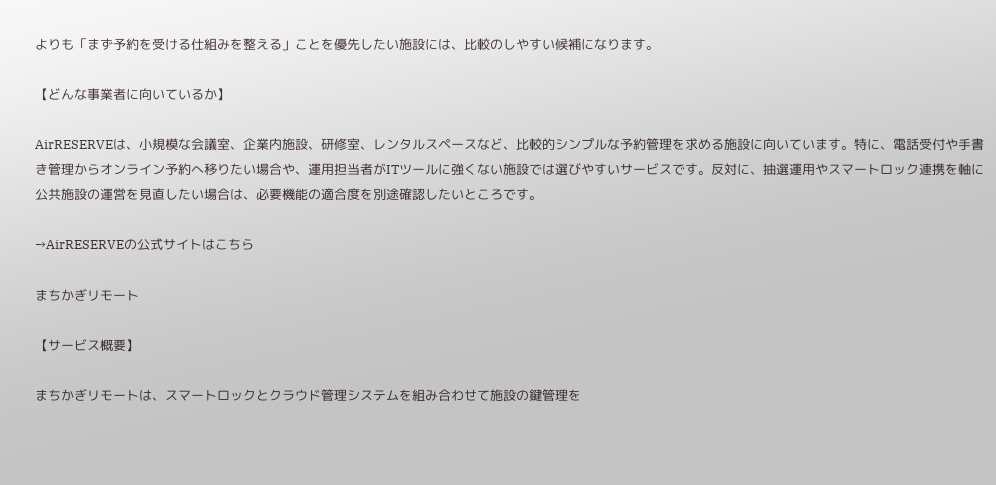よりも「まず予約を受ける仕組みを整える」ことを優先したい施設には、比較のしやすい候補になります。

【どんな事業者に向いているか】

AirRESERVEは、小規模な会議室、企業内施設、研修室、レンタルスペースなど、比較的シンプルな予約管理を求める施設に向いています。特に、電話受付や手書き管理からオンライン予約へ移りたい場合や、運用担当者がITツールに強くない施設では選びやすいサービスです。反対に、抽選運用やスマートロック連携を軸に公共施設の運営を見直したい場合は、必要機能の適合度を別途確認したいところです。

→AirRESERVEの公式サイトはこちら

まちかぎリモート

【サービス概要】

まちかぎリモートは、スマートロックとクラウド管理システムを組み合わせて施設の鍵管理を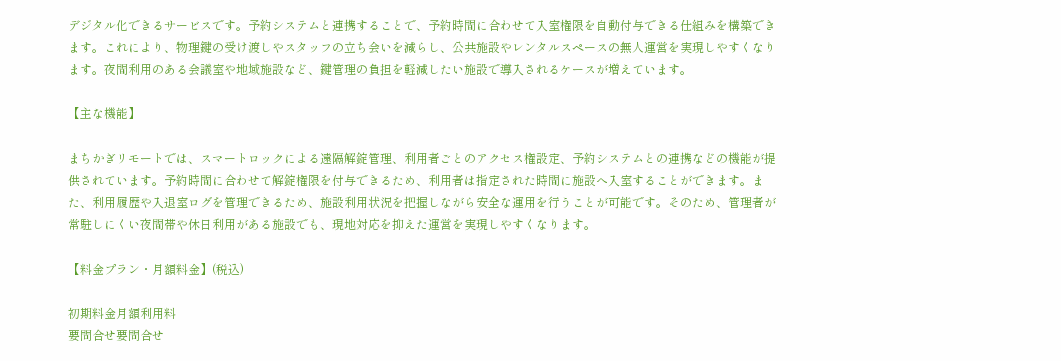デジタル化できるサービスです。予約システムと連携することで、予約時間に合わせて入室権限を自動付与できる仕組みを構築できます。これにより、物理鍵の受け渡しやスタッフの立ち会いを減らし、公共施設やレンタルスペースの無人運営を実現しやすくなります。夜間利用のある会議室や地域施設など、鍵管理の負担を軽減したい施設で導入されるケースが増えています。

【主な機能】

まちかぎリモートでは、スマートロックによる遠隔解錠管理、利用者ごとのアクセス権設定、予約システムとの連携などの機能が提供されています。予約時間に合わせて解錠権限を付与できるため、利用者は指定された時間に施設へ入室することができます。また、利用履歴や入退室ログを管理できるため、施設利用状況を把握しながら安全な運用を行うことが可能です。そのため、管理者が常駐しにくい夜間帯や休日利用がある施設でも、現地対応を抑えた運営を実現しやすくなります。

【料金プラン・月額料金】(税込)

初期料金月額利用料
要問合せ要問合せ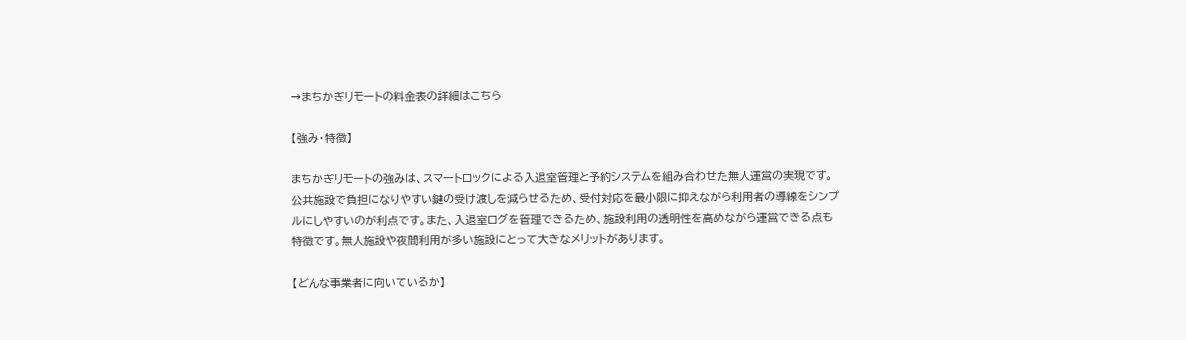→まちかぎリモートの料金表の詳細はこちら

【強み・特徴】

まちかぎリモートの強みは、スマートロックによる入退室管理と予約システムを組み合わせた無人運営の実現です。公共施設で負担になりやすい鍵の受け渡しを減らせるため、受付対応を最小限に抑えながら利用者の導線をシンプルにしやすいのが利点です。また、入退室ログを管理できるため、施設利用の透明性を高めながら運営できる点も特徴です。無人施設や夜間利用が多い施設にとって大きなメリットがあります。

【どんな事業者に向いているか】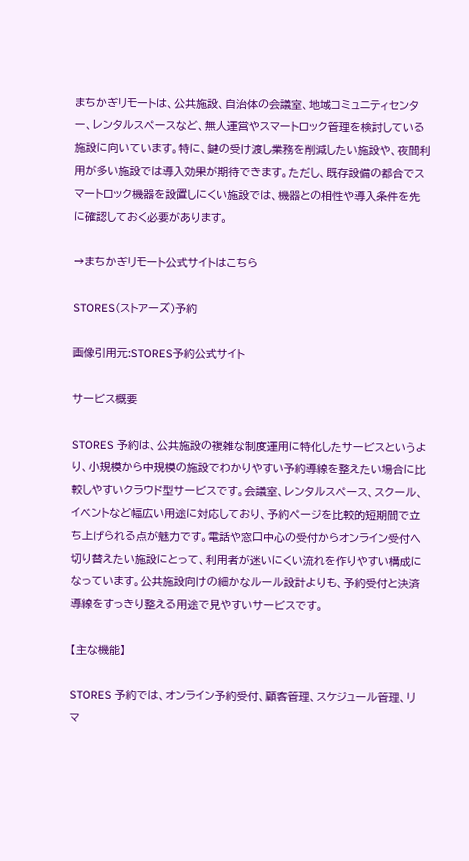まちかぎリモートは、公共施設、自治体の会議室、地域コミュニティセンター、レンタルスペースなど、無人運営やスマートロック管理を検討している施設に向いています。特に、鍵の受け渡し業務を削減したい施設や、夜間利用が多い施設では導入効果が期待できます。ただし、既存設備の都合でスマートロック機器を設置しにくい施設では、機器との相性や導入条件を先に確認しておく必要があります。

→まちかぎリモート公式サイトはこちら

STORES(ストアーズ)予約

画像引用元:STORES予約公式サイト

サービス概要

STORES 予約は、公共施設の複雑な制度運用に特化したサービスというより、小規模から中規模の施設でわかりやすい予約導線を整えたい場合に比較しやすいクラウド型サービスです。会議室、レンタルスペース、スクール、イベントなど幅広い用途に対応しており、予約ページを比較的短期間で立ち上げられる点が魅力です。電話や窓口中心の受付からオンライン受付へ切り替えたい施設にとって、利用者が迷いにくい流れを作りやすい構成になっています。公共施設向けの細かなルール設計よりも、予約受付と決済導線をすっきり整える用途で見やすいサービスです。

【主な機能】

STORES 予約では、オンライン予約受付、顧客管理、スケジュール管理、リマ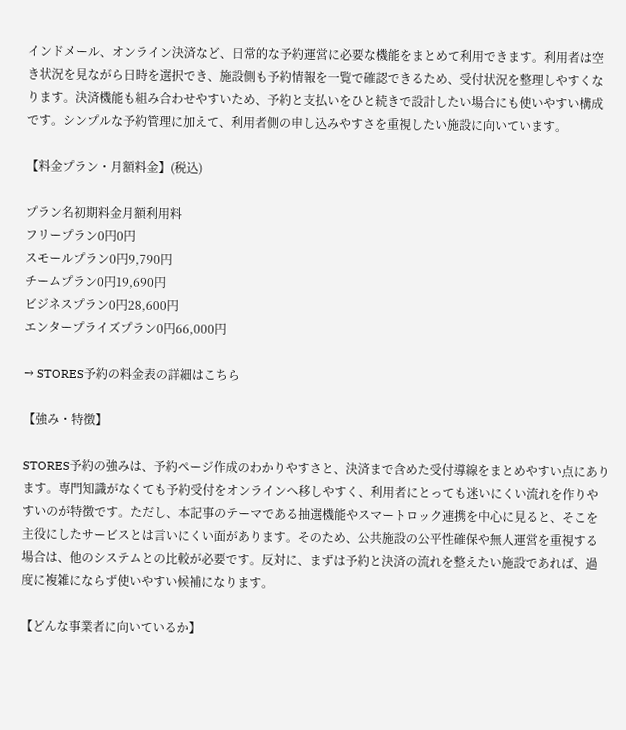インドメール、オンライン決済など、日常的な予約運営に必要な機能をまとめて利用できます。利用者は空き状況を見ながら日時を選択でき、施設側も予約情報を一覧で確認できるため、受付状況を整理しやすくなります。決済機能も組み合わせやすいため、予約と支払いをひと続きで設計したい場合にも使いやすい構成です。シンプルな予約管理に加えて、利用者側の申し込みやすさを重視したい施設に向いています。

【料金プラン・月額料金】(税込)

プラン名初期料金月額利用料
フリープラン0円0円
スモールプラン0円9,790円
チームプラン0円19,690円
ビジネスプラン0円28,600円
エンタープライズプラン0円66,000円

→ STORES予約の料金表の詳細はこちら

【強み・特徴】

STORES予約の強みは、予約ページ作成のわかりやすさと、決済まで含めた受付導線をまとめやすい点にあります。専門知識がなくても予約受付をオンラインへ移しやすく、利用者にとっても迷いにくい流れを作りやすいのが特徴です。ただし、本記事のテーマである抽選機能やスマートロック連携を中心に見ると、そこを主役にしたサービスとは言いにくい面があります。そのため、公共施設の公平性確保や無人運営を重視する場合は、他のシステムとの比較が必要です。反対に、まずは予約と決済の流れを整えたい施設であれば、過度に複雑にならず使いやすい候補になります。

【どんな事業者に向いているか】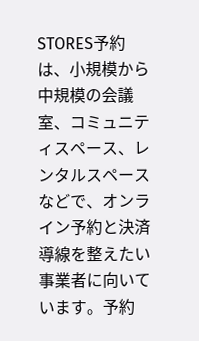STORES予約は、小規模から中規模の会議室、コミュニティスペース、レンタルスペースなどで、オンライン予約と決済導線を整えたい事業者に向いています。予約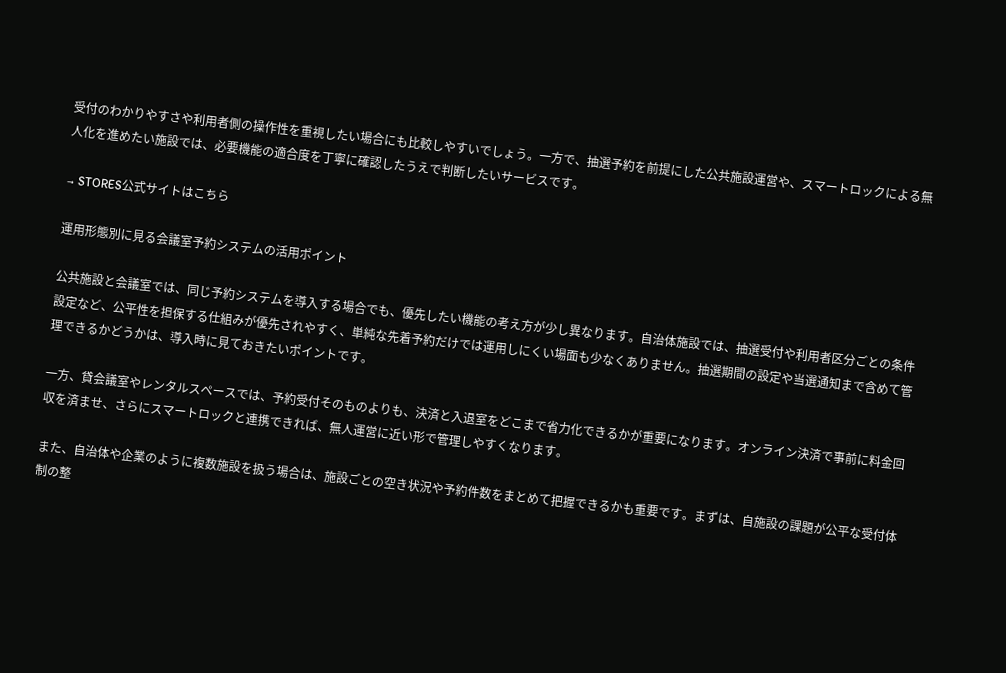受付のわかりやすさや利用者側の操作性を重視したい場合にも比較しやすいでしょう。一方で、抽選予約を前提にした公共施設運営や、スマートロックによる無人化を進めたい施設では、必要機能の適合度を丁寧に確認したうえで判断したいサービスです。

→ STORES公式サイトはこちら

運用形態別に見る会議室予約システムの活用ポイント

公共施設と会議室では、同じ予約システムを導入する場合でも、優先したい機能の考え方が少し異なります。自治体施設では、抽選受付や利用者区分ごとの条件設定など、公平性を担保する仕組みが優先されやすく、単純な先着予約だけでは運用しにくい場面も少なくありません。抽選期間の設定や当選通知まで含めて管理できるかどうかは、導入時に見ておきたいポイントです。

一方、貸会議室やレンタルスペースでは、予約受付そのものよりも、決済と入退室をどこまで省力化できるかが重要になります。オンライン決済で事前に料金回収を済ませ、さらにスマートロックと連携できれば、無人運営に近い形で管理しやすくなります。

また、自治体や企業のように複数施設を扱う場合は、施設ごとの空き状況や予約件数をまとめて把握できるかも重要です。まずは、自施設の課題が公平な受付体制の整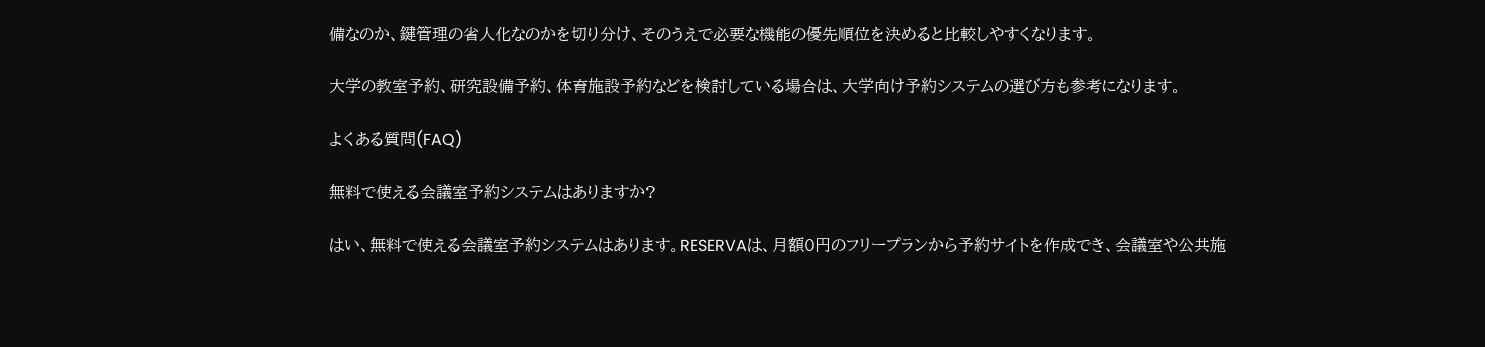備なのか、鍵管理の省人化なのかを切り分け、そのうえで必要な機能の優先順位を決めると比較しやすくなります。

大学の教室予約、研究設備予約、体育施設予約などを検討している場合は、大学向け予約システムの選び方も参考になります。

よくある質問(FAQ)

無料で使える会議室予約システムはありますか?

はい、無料で使える会議室予約システムはあります。RESERVAは、月額0円のフリープランから予約サイトを作成でき、会議室や公共施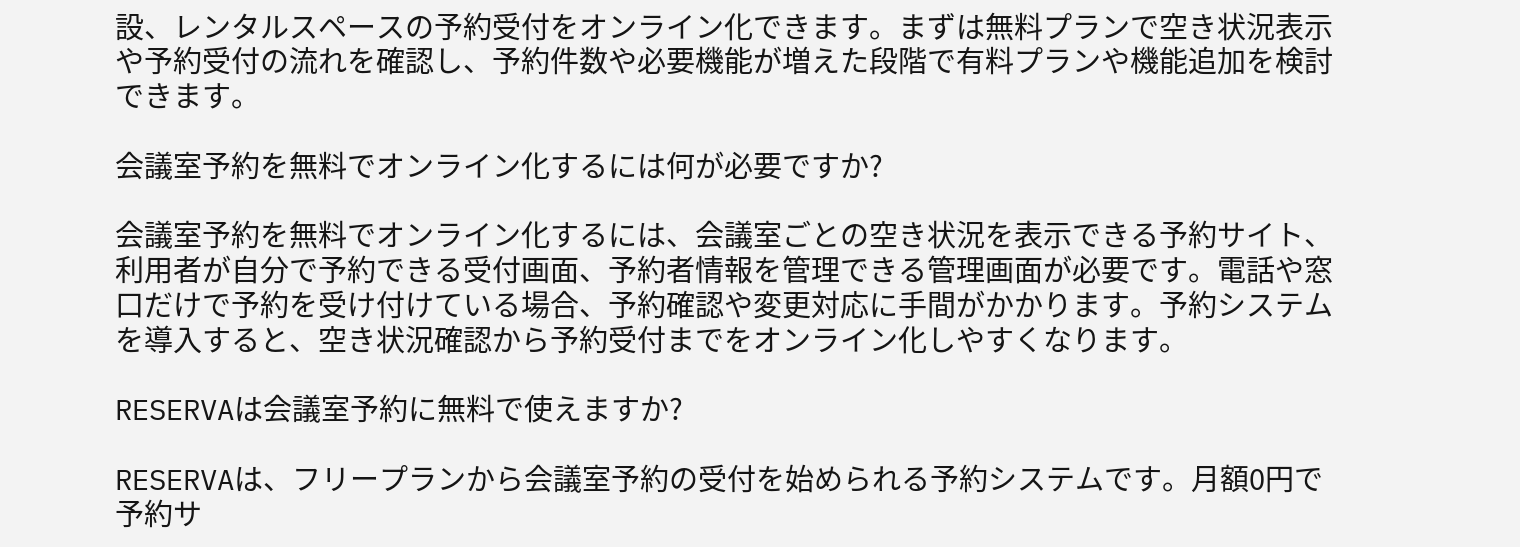設、レンタルスペースの予約受付をオンライン化できます。まずは無料プランで空き状況表示や予約受付の流れを確認し、予約件数や必要機能が増えた段階で有料プランや機能追加を検討できます。

会議室予約を無料でオンライン化するには何が必要ですか?

会議室予約を無料でオンライン化するには、会議室ごとの空き状況を表示できる予約サイト、利用者が自分で予約できる受付画面、予約者情報を管理できる管理画面が必要です。電話や窓口だけで予約を受け付けている場合、予約確認や変更対応に手間がかかります。予約システムを導入すると、空き状況確認から予約受付までをオンライン化しやすくなります。

RESERVAは会議室予約に無料で使えますか?

RESERVAは、フリープランから会議室予約の受付を始められる予約システムです。月額0円で予約サ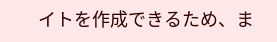イトを作成できるため、ま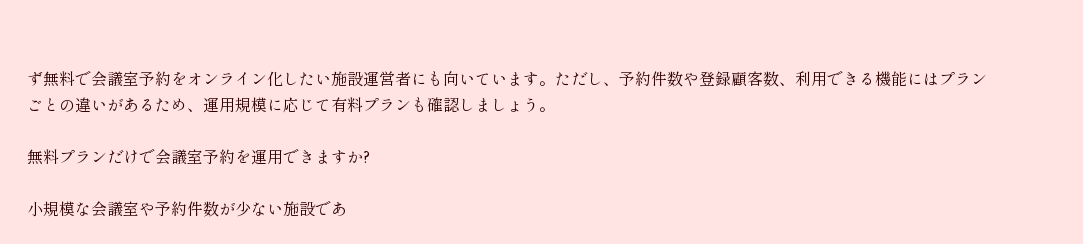ず無料で会議室予約をオンライン化したい施設運営者にも向いています。ただし、予約件数や登録顧客数、利用できる機能にはプランごとの違いがあるため、運用規模に応じて有料プランも確認しましょう。

無料プランだけで会議室予約を運用できますか?

小規模な会議室や予約件数が少ない施設であ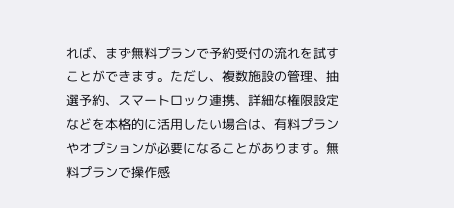れば、まず無料プランで予約受付の流れを試すことができます。ただし、複数施設の管理、抽選予約、スマートロック連携、詳細な権限設定などを本格的に活用したい場合は、有料プランやオプションが必要になることがあります。無料プランで操作感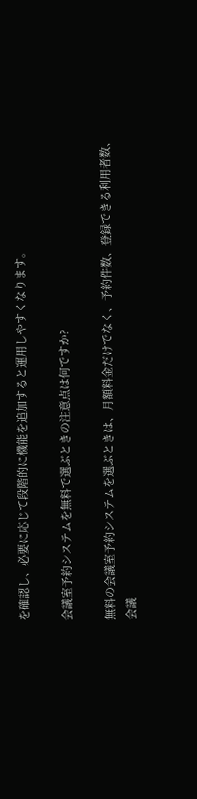を確認し、必要に応じて段階的に機能を追加すると運用しやすくなります。

会議室予約システムを無料で選ぶときの注意点は何ですか?

無料の会議室予約システムを選ぶときは、月額料金だけでなく、予約件数、登録できる利用者数、会議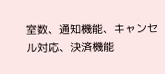室数、通知機能、キャンセル対応、決済機能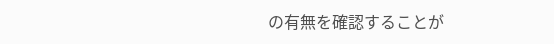の有無を確認することが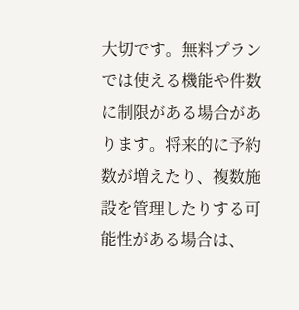大切です。無料プランでは使える機能や件数に制限がある場合があります。将来的に予約数が増えたり、複数施設を管理したりする可能性がある場合は、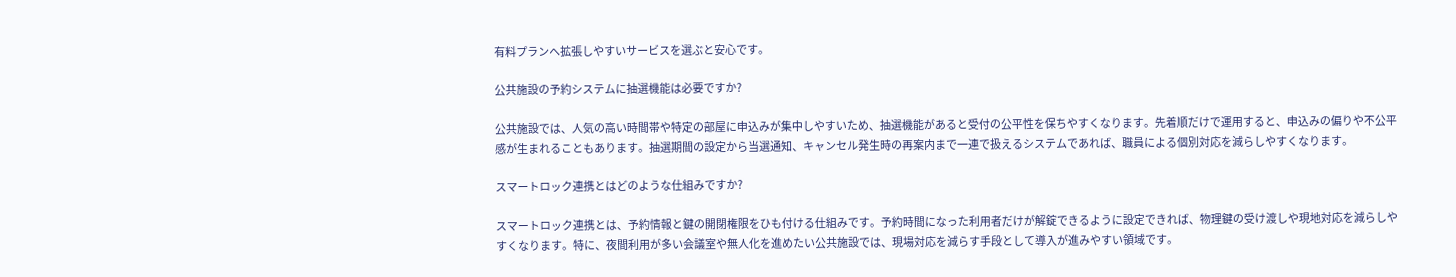有料プランへ拡張しやすいサービスを選ぶと安心です。

公共施設の予約システムに抽選機能は必要ですか?

公共施設では、人気の高い時間帯や特定の部屋に申込みが集中しやすいため、抽選機能があると受付の公平性を保ちやすくなります。先着順だけで運用すると、申込みの偏りや不公平感が生まれることもあります。抽選期間の設定から当選通知、キャンセル発生時の再案内まで一連で扱えるシステムであれば、職員による個別対応を減らしやすくなります。

スマートロック連携とはどのような仕組みですか?

スマートロック連携とは、予約情報と鍵の開閉権限をひも付ける仕組みです。予約時間になった利用者だけが解錠できるように設定できれば、物理鍵の受け渡しや現地対応を減らしやすくなります。特に、夜間利用が多い会議室や無人化を進めたい公共施設では、現場対応を減らす手段として導入が進みやすい領域です。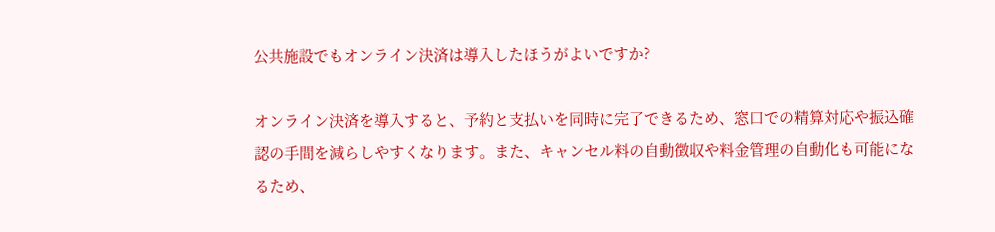公共施設でもオンライン決済は導入したほうがよいですか?

オンライン決済を導入すると、予約と支払いを同時に完了できるため、窓口での精算対応や振込確認の手間を減らしやすくなります。また、キャンセル料の自動徴収や料金管理の自動化も可能になるため、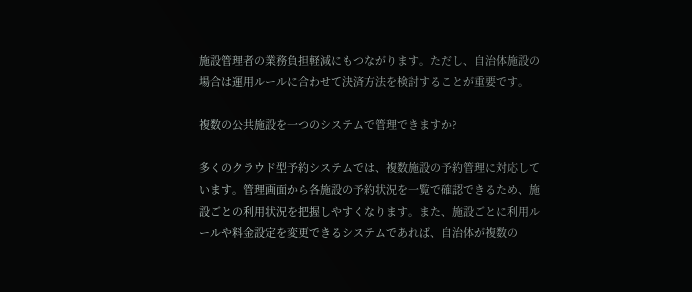施設管理者の業務負担軽減にもつながります。ただし、自治体施設の場合は運用ルールに合わせて決済方法を検討することが重要です。

複数の公共施設を一つのシステムで管理できますか?

多くのクラウド型予約システムでは、複数施設の予約管理に対応しています。管理画面から各施設の予約状況を一覧で確認できるため、施設ごとの利用状況を把握しやすくなります。また、施設ごとに利用ルールや料金設定を変更できるシステムであれば、自治体が複数の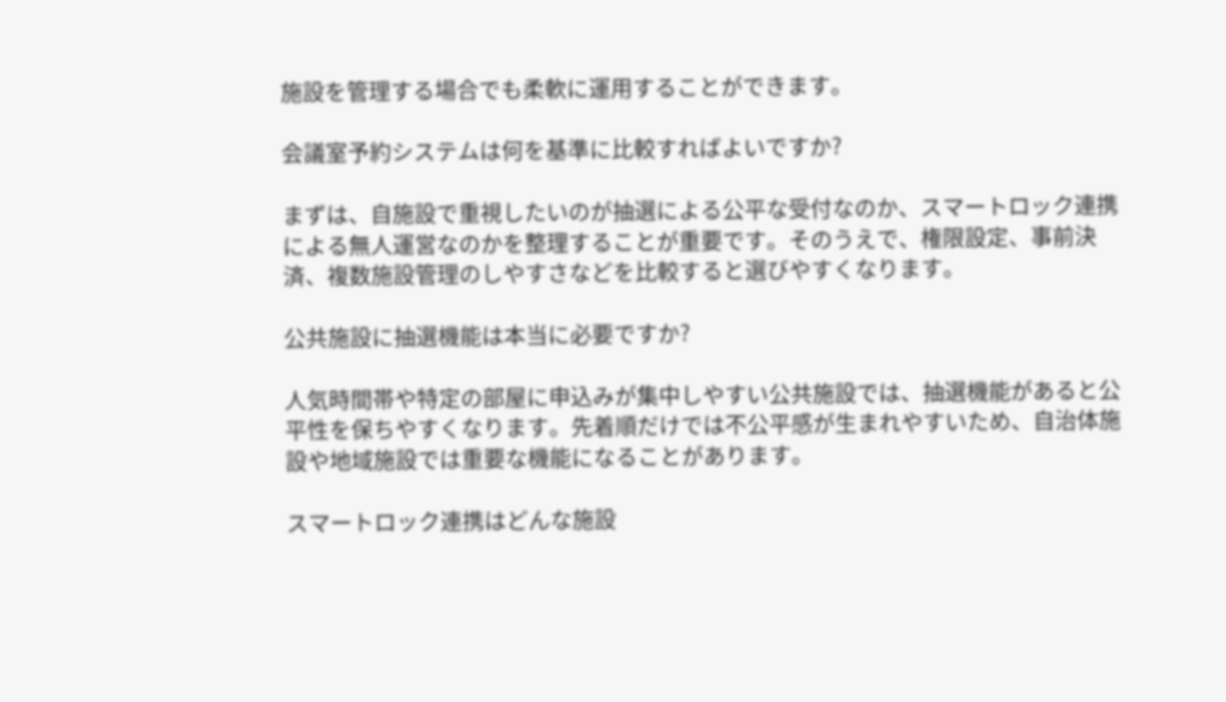施設を管理する場合でも柔軟に運用することができます。

会議室予約システムは何を基準に比較すればよいですか?

まずは、自施設で重視したいのが抽選による公平な受付なのか、スマートロック連携による無人運営なのかを整理することが重要です。そのうえで、権限設定、事前決済、複数施設管理のしやすさなどを比較すると選びやすくなります。

公共施設に抽選機能は本当に必要ですか?

人気時間帯や特定の部屋に申込みが集中しやすい公共施設では、抽選機能があると公平性を保ちやすくなります。先着順だけでは不公平感が生まれやすいため、自治体施設や地域施設では重要な機能になることがあります。

スマートロック連携はどんな施設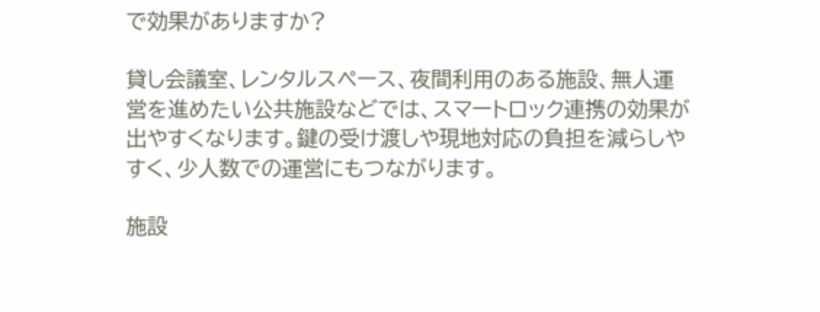で効果がありますか?

貸し会議室、レンタルスペース、夜間利用のある施設、無人運営を進めたい公共施設などでは、スマートロック連携の効果が出やすくなります。鍵の受け渡しや現地対応の負担を減らしやすく、少人数での運営にもつながります。

施設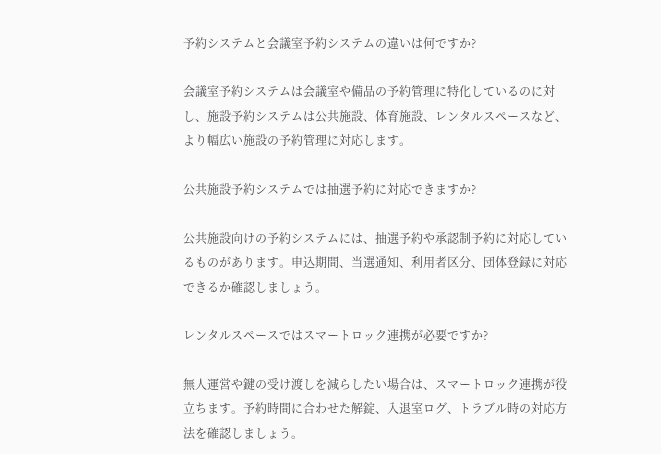予約システムと会議室予約システムの違いは何ですか?

会議室予約システムは会議室や備品の予約管理に特化しているのに対し、施設予約システムは公共施設、体育施設、レンタルスペースなど、より幅広い施設の予約管理に対応します。

公共施設予約システムでは抽選予約に対応できますか?

公共施設向けの予約システムには、抽選予約や承認制予約に対応しているものがあります。申込期間、当選通知、利用者区分、団体登録に対応できるか確認しましょう。

レンタルスペースではスマートロック連携が必要ですか?

無人運営や鍵の受け渡しを減らしたい場合は、スマートロック連携が役立ちます。予約時間に合わせた解錠、入退室ログ、トラブル時の対応方法を確認しましょう。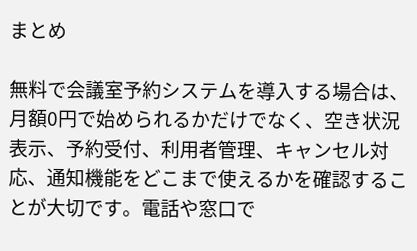まとめ

無料で会議室予約システムを導入する場合は、月額0円で始められるかだけでなく、空き状況表示、予約受付、利用者管理、キャンセル対応、通知機能をどこまで使えるかを確認することが大切です。電話や窓口で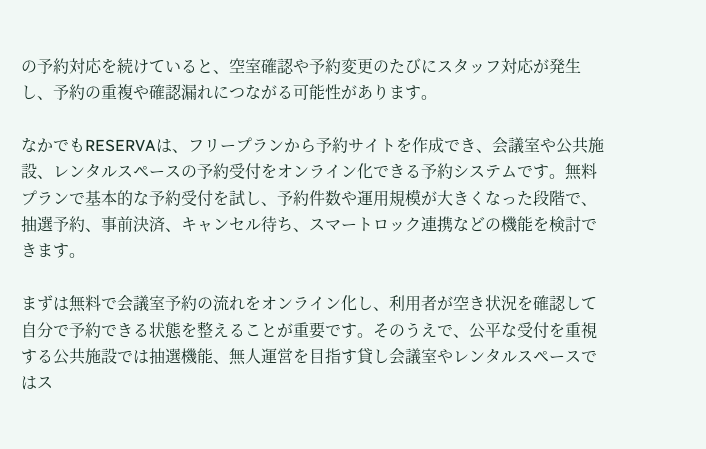の予約対応を続けていると、空室確認や予約変更のたびにスタッフ対応が発生し、予約の重複や確認漏れにつながる可能性があります。

なかでもRESERVAは、フリープランから予約サイトを作成でき、会議室や公共施設、レンタルスペースの予約受付をオンライン化できる予約システムです。無料プランで基本的な予約受付を試し、予約件数や運用規模が大きくなった段階で、抽選予約、事前決済、キャンセル待ち、スマートロック連携などの機能を検討できます。

まずは無料で会議室予約の流れをオンライン化し、利用者が空き状況を確認して自分で予約できる状態を整えることが重要です。そのうえで、公平な受付を重視する公共施設では抽選機能、無人運営を目指す貸し会議室やレンタルスペースではス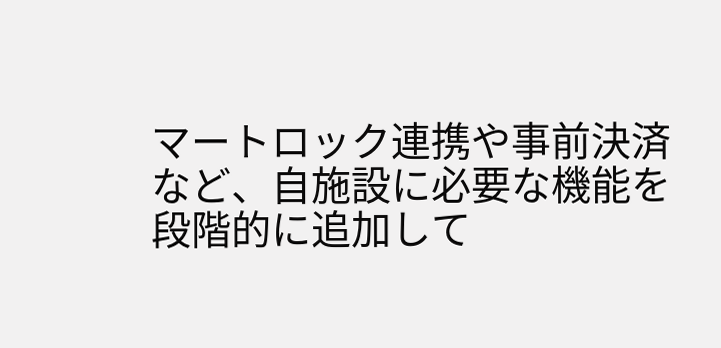マートロック連携や事前決済など、自施設に必要な機能を段階的に追加して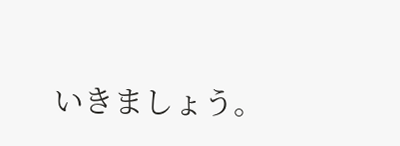いきましょう。